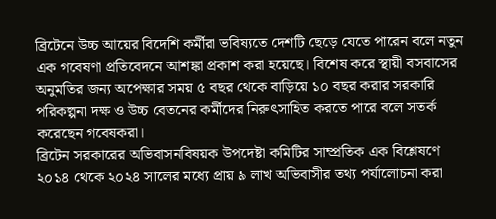ব্রিটেনে উচ্চ আয়ের বিদেশি কর্মীরা ভবিষ্যতে দেশটি ছেড়ে যেতে পারেন বলে নতুন এক গবেষণা প্রতিবেদনে আশঙ্কা প্রকাশ করা হয়েছে। বিশেষ করে স্থায়ী বসবাসের অনুমতির জন্য অপেক্ষার সময় ৫ বছর থেকে বাড়িয়ে ১০ বছর করার সরকারি পরিকল্পনা দক্ষ ও উচ্চ বেতনের কর্মীদের নিরুৎসাহিত করতে পারে বলে সতর্ক করেছেন গবেষকরা।
ব্রিটেন সরকারের অভিবাসনবিষয়ক উপদেষ্টা কমিটির সাম্প্রতিক এক বিশ্লেষণে ২০১৪ থেকে ২০২৪ সালের মধ্যে প্রায় ৯ লাখ অভিবাসীর তথ্য পর্যালোচনা করা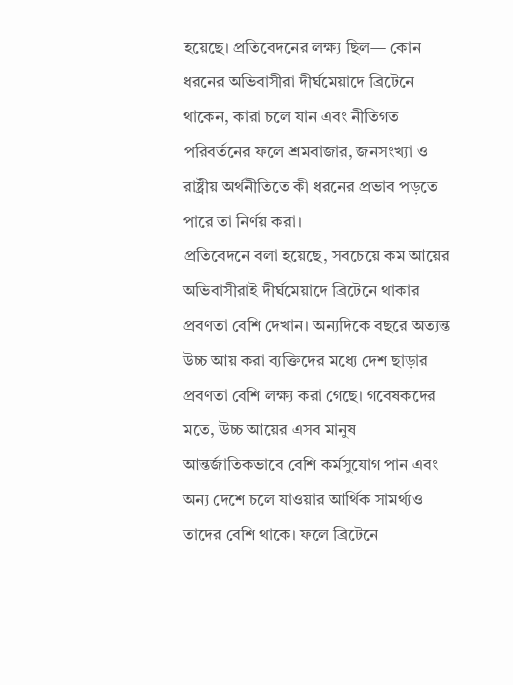হয়েছে। প্রতিবেদনের লক্ষ্য ছিল— কোন ধরনের অভিবাসীরা দীর্ঘমেয়াদে ব্রিটেনে থাকেন, কারা চলে যান এবং নীতিগত পরিবর্তনের ফলে শ্রমবাজার, জনসংখ্যা ও রাষ্ট্রীয় অর্থনীতিতে কী ধরনের প্রভাব পড়তে পারে তা নির্ণয় করা।
প্রতিবেদনে বলা হয়েছে, সবচেয়ে কম আয়ের অভিবাসীরাই দীর্ঘমেয়াদে ব্রিটেনে থাকার প্রবণতা বেশি দেখান। অন্যদিকে বছরে অত্যন্ত উচ্চ আয় করা ব্যক্তিদের মধ্যে দেশ ছাড়ার প্রবণতা বেশি লক্ষ্য করা গেছে। গবেষকদের মতে, উচ্চ আয়ের এসব মানুষ আন্তর্জাতিকভাবে বেশি কর্মসুযোগ পান এবং অন্য দেশে চলে যাওয়ার আর্থিক সামর্থ্যও তাদের বেশি থাকে। ফলে ব্রিটেনে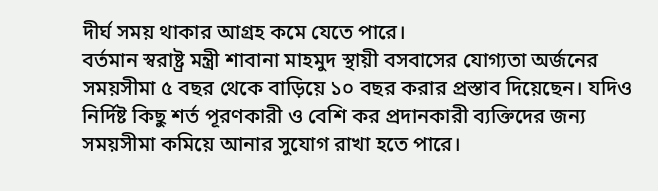দীর্ঘ সময় থাকার আগ্রহ কমে যেতে পারে।
বর্তমান স্বরাষ্ট্র মন্ত্রী শাবানা মাহমুদ স্থায়ী বসবাসের যোগ্যতা অর্জনের সময়সীমা ৫ বছর থেকে বাড়িয়ে ১০ বছর করার প্রস্তাব দিয়েছেন। যদিও নির্দিষ্ট কিছু শর্ত পূরণকারী ও বেশি কর প্রদানকারী ব্যক্তিদের জন্য সময়সীমা কমিয়ে আনার সুযোগ রাখা হতে পারে।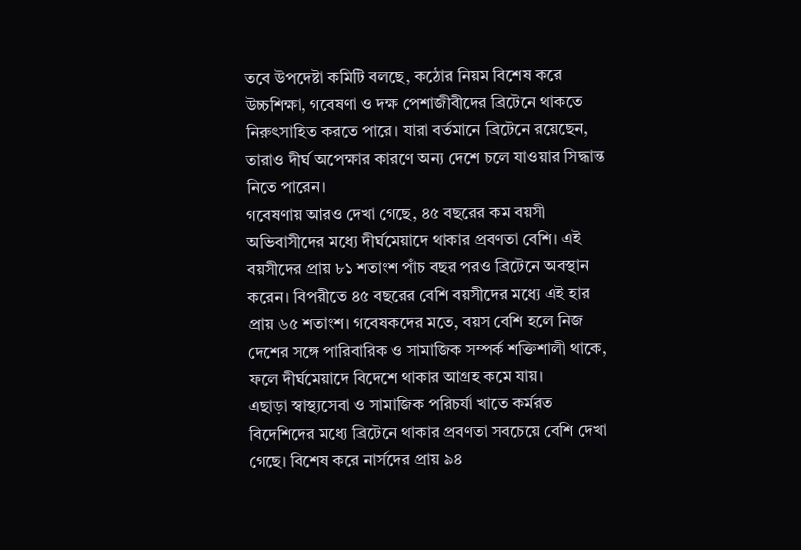তবে উপদেষ্টা কমিটি বলছে, কঠোর নিয়ম বিশেষ করে উচ্চশিক্ষা, গবেষণা ও দক্ষ পেশাজীবীদের ব্রিটেনে থাকতে নিরুৎসাহিত করতে পারে। যারা বর্তমানে ব্রিটেনে রয়েছেন, তারাও দীর্ঘ অপেক্ষার কারণে অন্য দেশে চলে যাওয়ার সিদ্ধান্ত নিতে পারেন।
গবেষণায় আরও দেখা গেছে, ৪৫ বছরের কম বয়সী অভিবাসীদের মধ্যে দীর্ঘমেয়াদে থাকার প্রবণতা বেশি। এই বয়সীদের প্রায় ৮১ শতাংশ পাঁচ বছর পরও ব্রিটেনে অবস্থান করেন। বিপরীতে ৪৫ বছরের বেশি বয়সীদের মধ্যে এই হার প্রায় ৬৫ শতাংশ। গবেষকদের মতে, বয়স বেশি হলে নিজ দেশের সঙ্গে পারিবারিক ও সামাজিক সম্পর্ক শক্তিশালী থাকে, ফলে দীর্ঘমেয়াদে বিদেশে থাকার আগ্রহ কমে যায়।
এছাড়া স্বাস্থ্যসেবা ও সামাজিক পরিচর্যা খাতে কর্মরত বিদেশিদের মধ্যে ব্রিটেনে থাকার প্রবণতা সবচেয়ে বেশি দেখা গেছে। বিশেষ করে নার্সদের প্রায় ৯৪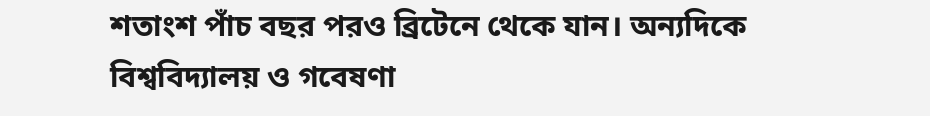শতাংশ পাঁচ বছর পরও ব্রিটেনে থেকে যান। অন্যদিকে বিশ্ববিদ্যালয় ও গবেষণা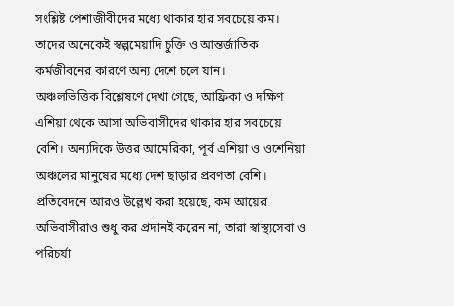সংশ্লিষ্ট পেশাজীবীদের মধ্যে থাকার হার সবচেয়ে কম। তাদের অনেকেই স্বল্পমেয়াদি চুক্তি ও আন্তর্জাতিক কর্মজীবনের কারণে অন্য দেশে চলে যান।
অঞ্চলভিত্তিক বিশ্লেষণে দেখা গেছে, আফ্রিকা ও দক্ষিণ এশিয়া থেকে আসা অভিবাসীদের থাকার হার সবচেয়ে বেশি। অন্যদিকে উত্তর আমেরিকা, পূর্ব এশিয়া ও ওশেনিয়া অঞ্চলের মানুষের মধ্যে দেশ ছাড়ার প্রবণতা বেশি।
প্রতিবেদনে আরও উল্লেখ করা হয়েছে, কম আয়ের অভিবাসীরাও শুধু কর প্রদানই করেন না, তারা স্বাস্থ্যসেবা ও পরিচর্যা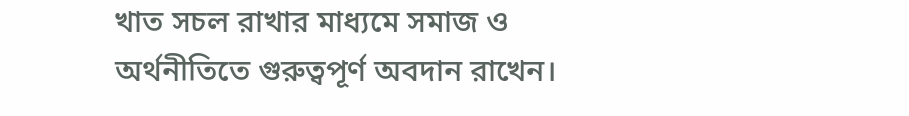খাত সচল রাখার মাধ্যমে সমাজ ও অর্থনীতিতে গুরুত্বপূর্ণ অবদান রাখেন।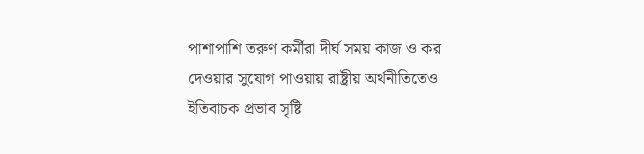পাশাপাশি তরুণ কর্মীরা দীর্ঘ সময় কাজ ও কর দেওয়ার সুযোগ পাওয়ায় রাষ্ট্রীয় অর্থনীতিতেও ইতিবাচক প্রভাব সৃষ্টি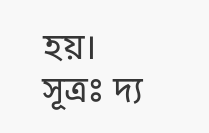হয়।
সূত্রঃ দ্য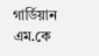গার্ডিয়ান
এম.কে